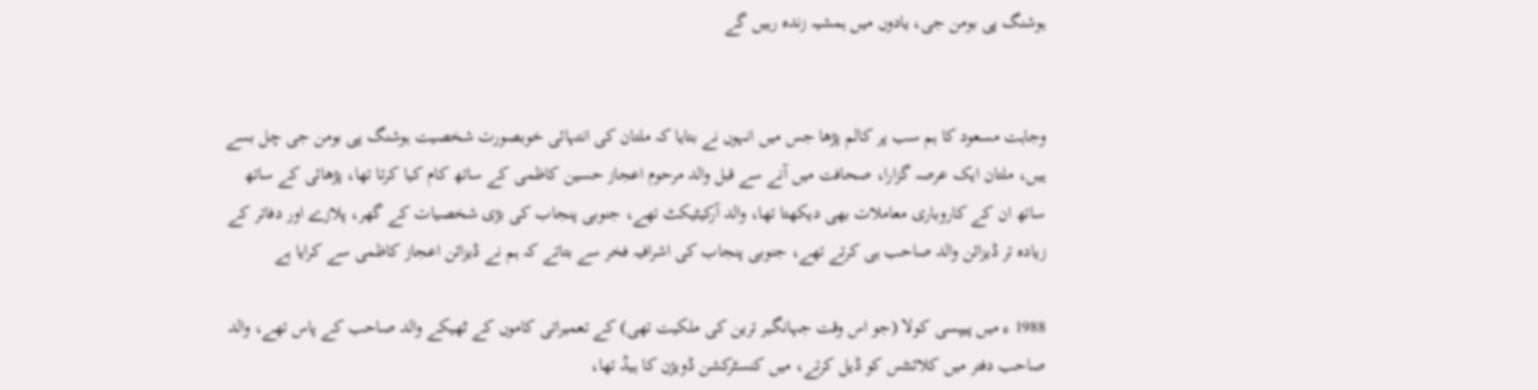ہوشنگ پی بومن جی، یادوں میں ہمشیہ زندہ رہیں گے


وجاہت مسعود کا ہم سب پر کالم پڑھا جس میں انہوں نے بتایا کہ ملتان کی انتہائی خوبصورت شخصیت ہوشنگ پی بومن جی چل بسے ہیں، ملتان ایک عرصہ گزارا، صحافت میں آنے سے قبل والد مرحوم اعجاز حسین کاظمی کے ساتھ کام کیا کرتا تھا، پڑھائی کے ساتھ ساتھ ان کے کاروباری معاملات بھی دیکھتا تھا، والد آرکیٹیکٹ تھے، جنوبی پنجاب کی بڑی شخصیات کے گھر، پلازے اور دفاتر کے زیادہ تر ڈیزائن والد صاحب ہی کرتے تھے، جنوبی پنجاب کی اشرافیہ فخر سے بتاتے کہ ہم نے ڈیزائن اعجاز کاظمی سے کرایا ہے

1988 ء میں پیپسی کولا (جو اس وقت جہانگیر ترین کی ملکیت تھی) کے تعمیراتی کاموں کے ٹھیکے والد صاحب کے پاس تھے، والد صاحب دفتر میں کلائنٹس کو ڈیل کرتے، میں کنسٹرکشن ڈویژن کا ہیڈ تھا،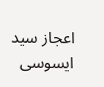اعجاز سید ایسوسی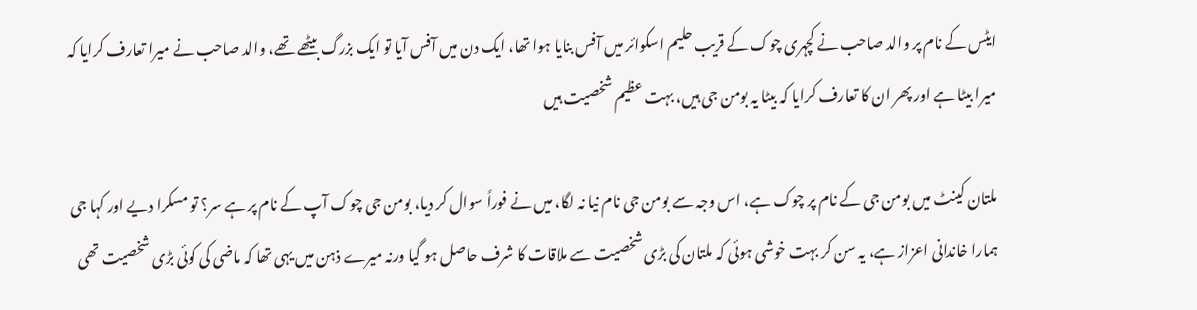ایٹس کے نام پر والد صاحب نے کچہری چوک کے قریب حلیم اسکوائر میں آفس بنایا ہوا تھا، ایک دن میں آفس آیا تو ایک بزرگ بیٹھے تھے، والد صاحب نے میرا تعارف کرایا کہ میرا بیٹا ہے اور پھر ان کا تعارف کرایا کہ بیٹا یہ بومن جی ہیں، بہت عظیم شخصیت ہیں

ملتان کینٹ میں بومن جی کے نام پر چوک ہے، اس وجہ سے بومن جی نام نیا نہ لگا، میں نے فوراً سوال کر دیا، بومن جی چوک آپ کے نام پر ہے سر؟ تو مسکرا دیے اور کہا جی ہمارا خاندانی اعزاز ہے، یہ سن کر بہت خوشی ہوئی کہ ملتان کی بڑی شخصیت سے ملاقات کا شرف حاصل ہو گیا ورنہ میرے ذہن میں یہی تھا کہ ماضی کی کوئی بڑی شخصیت تھی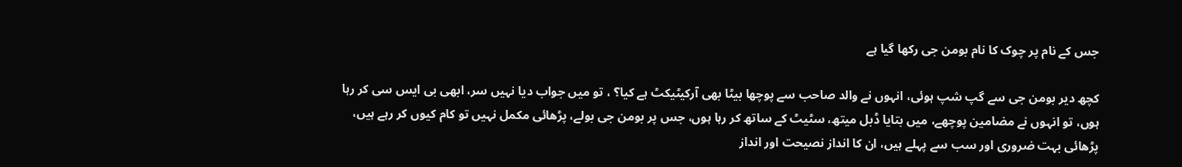جس کے نام پر چوک کا نام بومن جی رکھا گیا ہے

کچھ دیر بومن جی سے گپ شپ ہوئی، انہوں نے والد صاحب سے پوچھا بیٹا بھی آرکیٹیکٹ ہے کیا؟ ، تو میں جواب دیا نہیں سر، ابھی بی ایس سی کر رہا ہوں، تو انہوں نے مضامین پوچھے، میں بتایا ڈبل میتھ، سٹیٹ کے ساتھ کر رہا ہوں، جس پر بومن جی بولے، پڑھائی مکمل نہیں تو کام کیوں کر رہے ہیں، پڑھائی بہت ضروری اور سب سے پہلے ہیں، ان کا انداز نصیحت اور انداز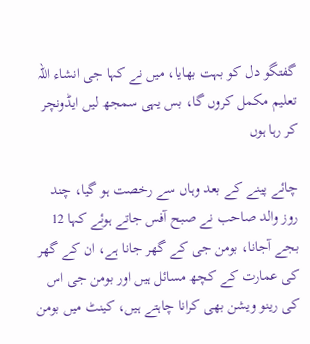گفتگو دل کو بہت بھایا، میں نے کہا جی انشاء اللہ تعلیم مکمل کروں گا، بس یہی سمجھ لیں ایڈونچر کر رہا ہوں

چائے پینے کے بعد وہاں سے رخصت ہو گیا، چند روز والد صاحب نے صبح آفس جاتے ہوئے کہا 12 بجے آجانا، بومن جی کے گھر جانا ہے، ان کے گھر کی عمارت کے کچھ مسائل ہیں اور بومن جی اس کی رینو ویشن بھی کرانا چاہتے ہیں، کینٹ میں بومن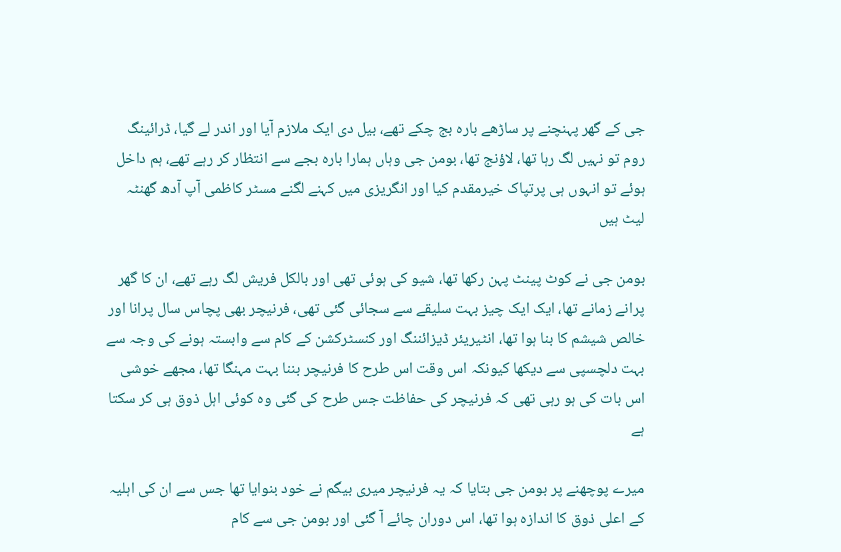جی کے گھر پہنچنے پر ساڑھے بارہ بج چکے تھے، بیل دی ایک ملازم آیا اور اندر لے گیا، ڈرائینگ روم تو نہیں لگ رہا تھا، لاؤنج تھا، بومن جی وہاں ہمارا بارہ بجے سے انتظار کر رہے تھے، ہم داخل ہوئے تو انہوں ہی پرتپاک خیرمقدم کیا اور انگریزی میں کہنے لگنے مسٹر کاظمی آپ آدھ گھنٹہ لیٹ ہیں

بومن جی نے کوٹ پینٹ پہن رکھا تھا، شیو کی ہوئی تھی اور بالکل فریش لگ رہے تھے، ان کا گھر پرانے زمانے تھا، ایک ایک چیز بہت سلیقے سے سجائی گئی تھی، فرنیچر بھی پچاس سال پرانا اور خالص شیشم کا بنا ہوا تھا، انٹیریئر ڈیزائننگ اور کنسٹرکشن کے کام سے وابستہ ہونے کی وجہ سے بہت دلچسپی سے دیکھا کیونکہ اس وقت اس طرح کا فرنیچر بننا بہت مہنگا تھا، مجھے خوشی اس بات کی ہو رہی تھی کہ فرنیچر کی حفاظت جس طرح کی گئی وہ کوئی اہل ذوق ہی کر سکتا ہے

میرے پوچھنے پر بومن جی بتایا کہ یہ فرنیچر میری بیگم نے خود بنوایا تھا جس سے ان کی اہلیہ کے اعلی ذوق کا اندازہ ہوا تھا، اس دوران چائے آ گئی اور بومن جی سے کام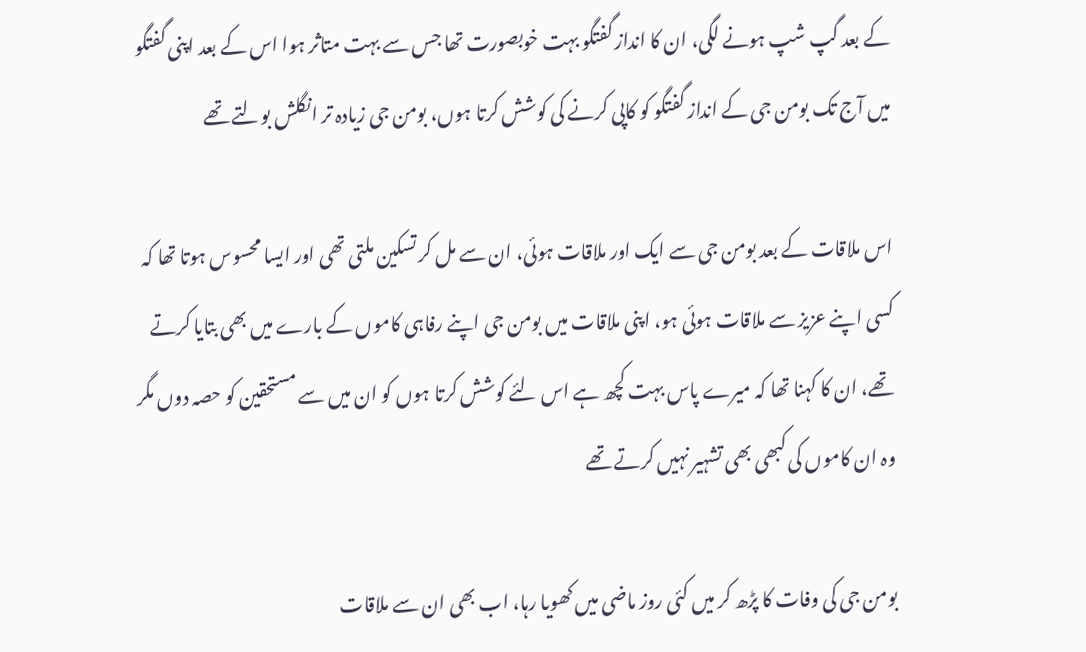کے بعد گپ شپ ہونے لگی، ان کا انداز گفتگو بہت خوبصورت تھا جس سے بہت متاثر ہوا اس کے بعد اپنی گفتگو میں آج تک بومن جی کے انداز گفتگو کو کاپی کرنے کی کوشش کرتا ہوں، بومن جی زیادہ تر انگلش بولتے تھے

اس ملاقات کے بعد بومن جی سے ایک اور ملاقات ہوئی، ان سے مل کر تسکین ملتی تھی اور ایسا محسوس ہوتا تھا کہ کسی اپنے عزیز سے ملاقات ہوئی ہو، اپنی ملاقات میں بومن جی اپنے رفاہی کاموں کے بارے میں بھی بتایا کرتے تھے، ان کا کہنا تھا کہ میرے پاس بہت کچھ ہے اس لئے کوشش کرتا ہوں کو ان میں سے مستحقین کو حصہ دوں مگر وہ ان کاموں کی کبھی بھی تشہیر نہیں کرتے تھے

بومن جی کی وفات کا پڑھ کر میں کئی روز ماضی میں کھویا رہا، اب بھی ان سے ملاقات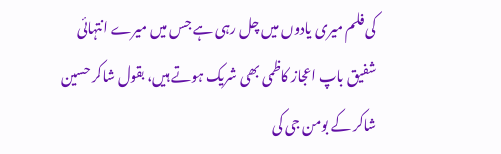کی فلم میری یادوں میں چل رہی ہے جس میں میرے انتہائی شفیق باپ اعجاز کاظمی بھی شریک ہوتے ہیں، بقول شاکر حسین شاکر کے بومن جی کی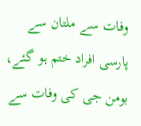وفات سے ملتان سے پارسی افراد ختم ہو گئے، بومن جی کی وفات سے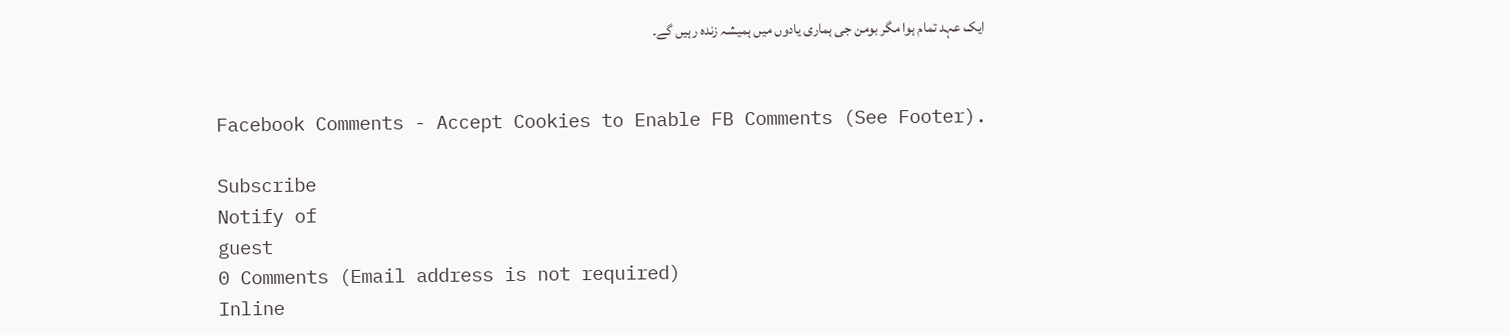ایک عہد تمام ہوا مگر بومن جی ہماری یادوں میں ہمیشہ زندہ رہیں گے۔


Facebook Comments - Accept Cookies to Enable FB Comments (See Footer).

Subscribe
Notify of
guest
0 Comments (Email address is not required)
Inline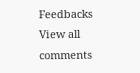Feedbacks
View all comments